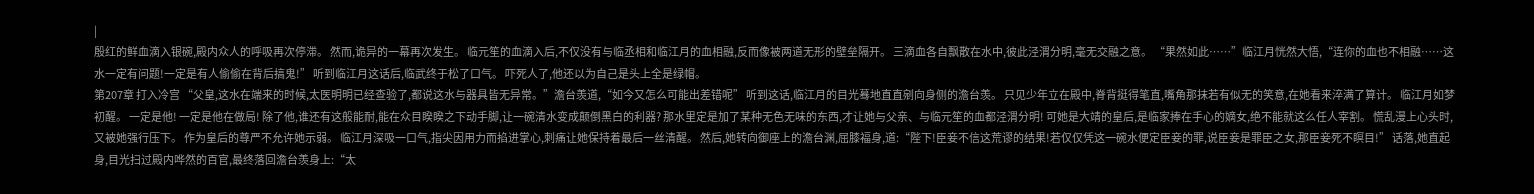|
殷红的鲜血滴入银碗,殿内众人的呼吸再次停滞。 然而,诡异的一幕再次发生。 临元笙的血滴入后,不仅没有与临丞相和临江月的血相融,反而像被两道无形的壁垒隔开。 三滴血各自飘散在水中,彼此泾渭分明,毫无交融之意。 “果然如此……”临江月恍然大悟,“连你的血也不相融……这水一定有问题!一定是有人偷偷在背后搞鬼!” 听到临江月这话后,临武终于松了口气。 吓死人了,他还以为自己是头上全是绿帽。
第207章 打入冷宫 “父皇,这水在端来的时候,太医明明已经查验了,都说这水与器具皆无异常。”澹台羡道,“如今又怎么可能出差错呢” 听到这话,临江月的目光蓦地直直剜向身侧的澹台羡。 只见少年立在殿中,脊背挺得笔直,嘴角那抹若有似无的笑意,在她看来淬满了算计。 临江月如梦初醒。 一定是他! 一定是他在做局! 除了他,谁还有这般能耐,能在众目睽睽之下动手脚,让一碗清水变成颠倒黑白的利器? 那水里定是加了某种无色无味的东西,才让她与父亲、与临元笙的血都泾渭分明! 可她是大靖的皇后,是临家捧在手心的嫡女,绝不能就这么任人宰割。 慌乱漫上心头时,又被她强行压下。 作为皇后的尊严不允许她示弱。 临江月深吸一口气,指尖因用力而掐进掌心,刺痛让她保持着最后一丝清醒。 然后,她转向御座上的澹台渊,屈膝福身,道:“陛下!臣妾不信这荒谬的结果!若仅仅凭这一碗水便定臣妾的罪,说臣妾是罪臣之女,那臣妾死不瞑目!” 话落,她直起身,目光扫过殿内哗然的百官,最终落回澹台羡身上:“太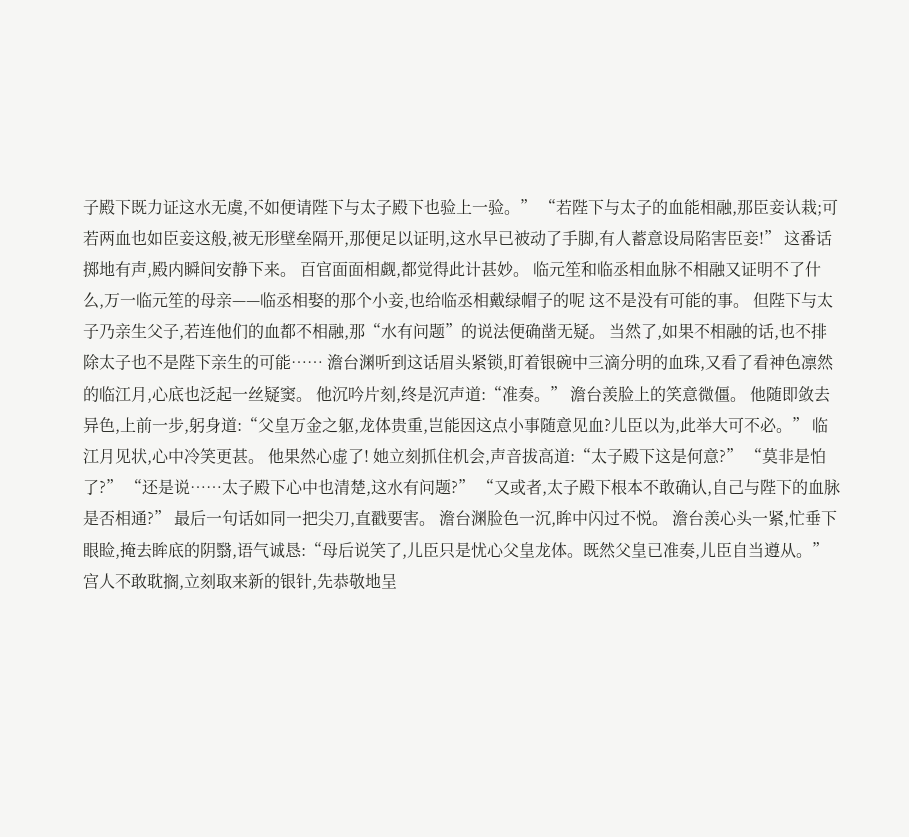子殿下既力证这水无虞,不如便请陛下与太子殿下也验上一验。” “若陛下与太子的血能相融,那臣妾认栽;可若两血也如臣妾这般,被无形壁垒隔开,那便足以证明,这水早已被动了手脚,有人蓄意设局陷害臣妾!” 这番话掷地有声,殿内瞬间安静下来。 百官面面相觑,都觉得此计甚妙。 临元笙和临丞相血脉不相融又证明不了什么,万一临元笙的母亲——临丞相娶的那个小妾,也给临丞相戴绿帽子的呢 这不是没有可能的事。 但陛下与太子乃亲生父子,若连他们的血都不相融,那“水有问题”的说法便确凿无疑。 当然了,如果不相融的话,也不排除太子也不是陛下亲生的可能…… 澹台渊听到这话眉头紧锁,盯着银碗中三滴分明的血珠,又看了看神色凛然的临江月,心底也泛起一丝疑窦。 他沉吟片刻,终是沉声道:“准奏。” 澹台羡脸上的笑意微僵。 他随即敛去异色,上前一步,躬身道:“父皇万金之躯,龙体贵重,岂能因这点小事随意见血?儿臣以为,此举大可不必。” 临江月见状,心中冷笑更甚。 他果然心虚了! 她立刻抓住机会,声音拔高道:“太子殿下这是何意?” “莫非是怕了?” “还是说……太子殿下心中也清楚,这水有问题?” “又或者,太子殿下根本不敢确认,自己与陛下的血脉是否相通?” 最后一句话如同一把尖刀,直戳要害。 澹台渊脸色一沉,眸中闪过不悦。 澹台羡心头一紧,忙垂下眼睑,掩去眸底的阴翳,语气诚恳:“母后说笑了,儿臣只是忧心父皇龙体。既然父皇已准奏,儿臣自当遵从。” 宫人不敢耽搁,立刻取来新的银针,先恭敬地呈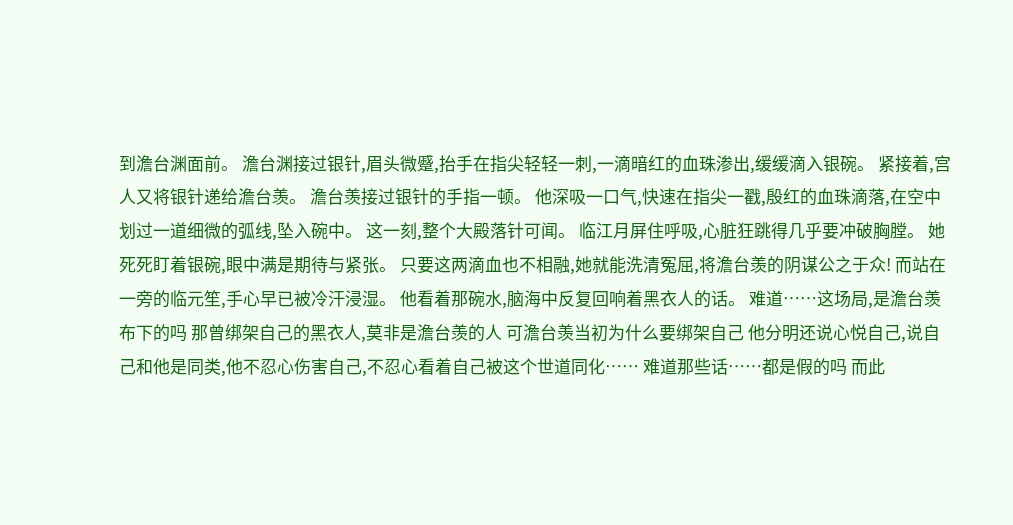到澹台渊面前。 澹台渊接过银针,眉头微蹙,抬手在指尖轻轻一刺,一滴暗红的血珠渗出,缓缓滴入银碗。 紧接着,宫人又将银针递给澹台羡。 澹台羡接过银针的手指一顿。 他深吸一口气,快速在指尖一戳,殷红的血珠滴落,在空中划过一道细微的弧线,坠入碗中。 这一刻,整个大殿落针可闻。 临江月屏住呼吸,心脏狂跳得几乎要冲破胸膛。 她死死盯着银碗,眼中满是期待与紧张。 只要这两滴血也不相融,她就能洗清冤屈,将澹台羡的阴谋公之于众! 而站在一旁的临元笙,手心早已被冷汗浸湿。 他看着那碗水,脑海中反复回响着黑衣人的话。 难道……这场局,是澹台羡布下的吗 那曾绑架自己的黑衣人,莫非是澹台羡的人 可澹台羡当初为什么要绑架自己 他分明还说心悦自己,说自己和他是同类,他不忍心伤害自己,不忍心看着自己被这个世道同化…… 难道那些话……都是假的吗 而此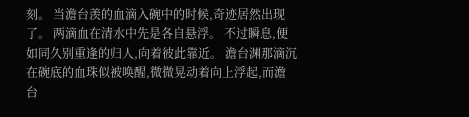刻。 当澹台羡的血滴入碗中的时候,奇迹居然出现了。 两滴血在清水中先是各自悬浮。 不过瞬息,便如同久别重逢的归人,向着彼此靠近。 澹台渊那滴沉在碗底的血珠似被唤醒,微微晃动着向上浮起,而澹台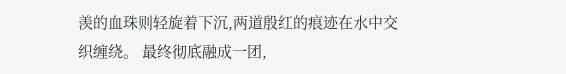羡的血珠则轻旋着下沉,两道殷红的痕迹在水中交织缠绕。 最终彻底融成一团,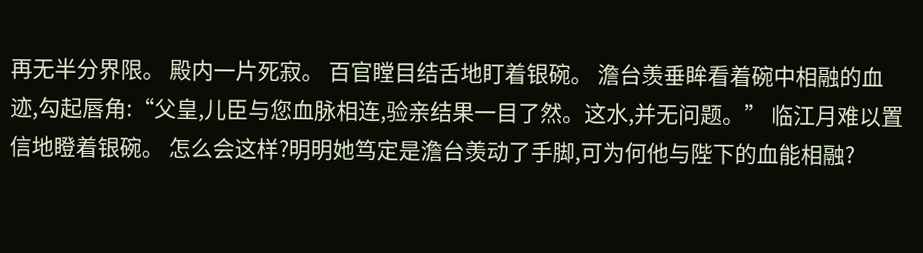再无半分界限。 殿内一片死寂。 百官瞠目结舌地盯着银碗。 澹台羡垂眸看着碗中相融的血迹,勾起唇角:“父皇,儿臣与您血脉相连,验亲结果一目了然。这水,并无问题。” 临江月难以置信地瞪着银碗。 怎么会这样?明明她笃定是澹台羡动了手脚,可为何他与陛下的血能相融?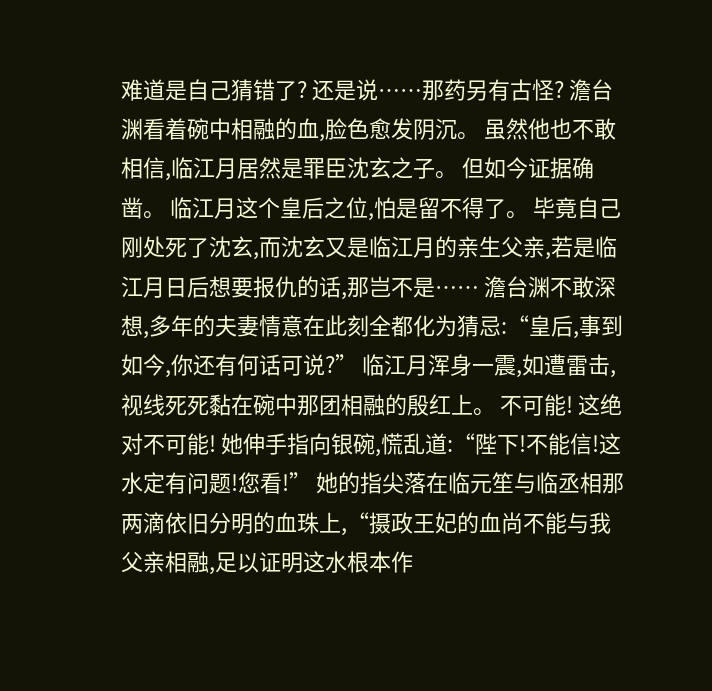难道是自己猜错了? 还是说……那药另有古怪? 澹台渊看着碗中相融的血,脸色愈发阴沉。 虽然他也不敢相信,临江月居然是罪臣沈玄之子。 但如今证据确凿。 临江月这个皇后之位,怕是留不得了。 毕竟自己刚处死了沈玄,而沈玄又是临江月的亲生父亲,若是临江月日后想要报仇的话,那岂不是…… 澹台渊不敢深想,多年的夫妻情意在此刻全都化为猜忌:“皇后,事到如今,你还有何话可说?” 临江月浑身一震,如遭雷击,视线死死黏在碗中那团相融的殷红上。 不可能! 这绝对不可能! 她伸手指向银碗,慌乱道:“陛下!不能信!这水定有问题!您看!” 她的指尖落在临元笙与临丞相那两滴依旧分明的血珠上,“摄政王妃的血尚不能与我父亲相融,足以证明这水根本作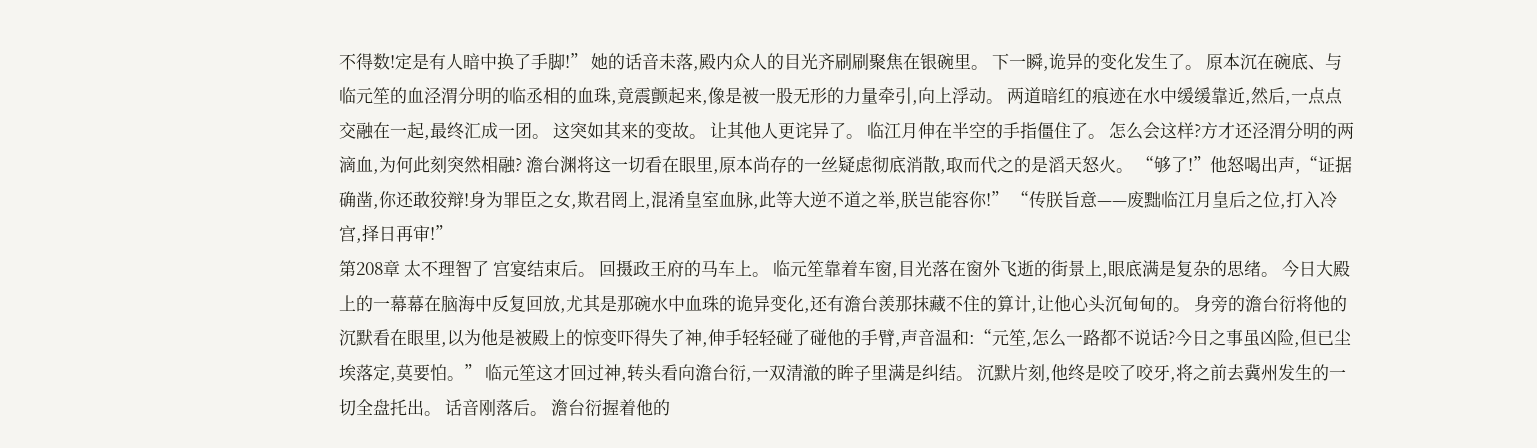不得数!定是有人暗中换了手脚!” 她的话音未落,殿内众人的目光齐刷刷聚焦在银碗里。 下一瞬,诡异的变化发生了。 原本沉在碗底、与临元笙的血泾渭分明的临丞相的血珠,竟震颤起来,像是被一股无形的力量牵引,向上浮动。 两道暗红的痕迹在水中缓缓靠近,然后,一点点交融在一起,最终汇成一团。 这突如其来的变故。 让其他人更诧异了。 临江月伸在半空的手指僵住了。 怎么会这样?方才还泾渭分明的两滴血,为何此刻突然相融? 澹台渊将这一切看在眼里,原本尚存的一丝疑虑彻底消散,取而代之的是滔天怒火。 “够了!”他怒喝出声,“证据确凿,你还敢狡辩!身为罪臣之女,欺君罔上,混淆皇室血脉,此等大逆不道之举,朕岂能容你!” “传朕旨意——废黜临江月皇后之位,打入冷宫,择日再审!”
第208章 太不理智了 宫宴结束后。 回摄政王府的马车上。 临元笙靠着车窗,目光落在窗外飞逝的街景上,眼底满是复杂的思绪。 今日大殿上的一幕幕在脑海中反复回放,尤其是那碗水中血珠的诡异变化,还有澹台羡那抹藏不住的算计,让他心头沉甸甸的。 身旁的澹台衍将他的沉默看在眼里,以为他是被殿上的惊变吓得失了神,伸手轻轻碰了碰他的手臂,声音温和:“元笙,怎么一路都不说话?今日之事虽凶险,但已尘埃落定,莫要怕。” 临元笙这才回过神,转头看向澹台衍,一双清澈的眸子里满是纠结。 沉默片刻,他终是咬了咬牙,将之前去冀州发生的一切全盘托出。 话音刚落后。 澹台衍握着他的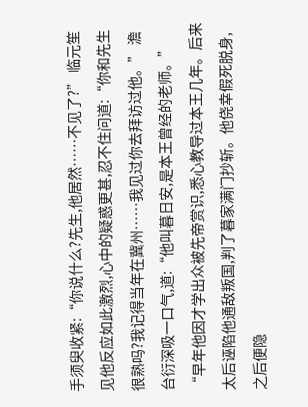手须臾收紧:“你说什么?先生,他居然……不见了?” 临元笙见他反应如此激烈,心中的疑惑更甚,忍不住问道:“你和先生很熟吗?我记得当年在冀州……我见过你去拜访过他。” 澹台衍深吸一口气,道:“他叫暮日安,是本王曾经的老师。” “早年他因才学出众被先帝赏识,悉心教导过本王几年。后来太后诬陷他通敌叛国,判了暮家满门抄斩。他侥幸假死脱身,之后便隐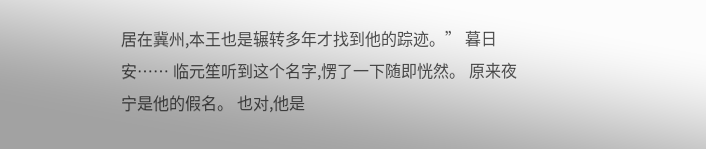居在冀州,本王也是辗转多年才找到他的踪迹。” 暮日安…… 临元笙听到这个名字,愣了一下随即恍然。 原来夜宁是他的假名。 也对,他是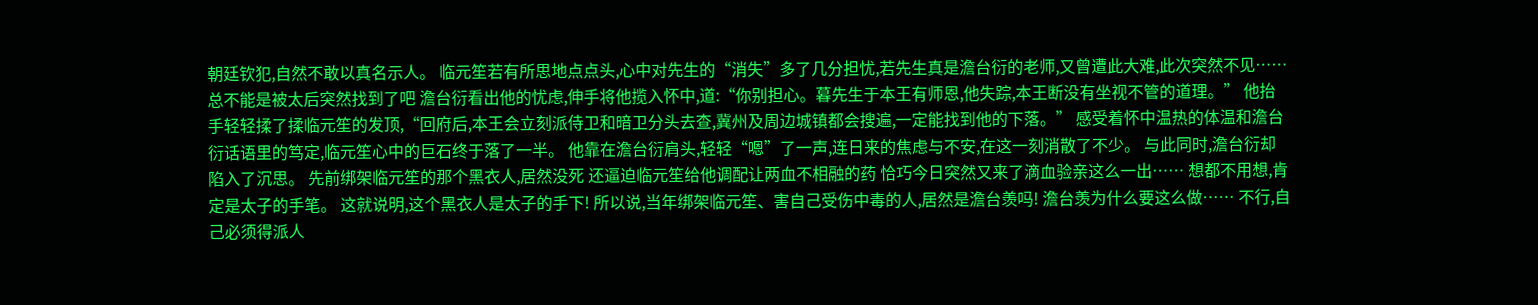朝廷钦犯,自然不敢以真名示人。 临元笙若有所思地点点头,心中对先生的“消失”多了几分担忧,若先生真是澹台衍的老师,又曾遭此大难,此次突然不见……总不能是被太后突然找到了吧 澹台衍看出他的忧虑,伸手将他揽入怀中,道:“你别担心。暮先生于本王有师恩,他失踪,本王断没有坐视不管的道理。” 他抬手轻轻揉了揉临元笙的发顶,“回府后,本王会立刻派侍卫和暗卫分头去查,冀州及周边城镇都会搜遍,一定能找到他的下落。” 感受着怀中温热的体温和澹台衍话语里的笃定,临元笙心中的巨石终于落了一半。 他靠在澹台衍肩头,轻轻“嗯”了一声,连日来的焦虑与不安,在这一刻消散了不少。 与此同时,澹台衍却陷入了沉思。 先前绑架临元笙的那个黑衣人,居然没死 还逼迫临元笙给他调配让两血不相融的药 恰巧今日突然又来了滴血验亲这么一出…… 想都不用想,肯定是太子的手笔。 这就说明,这个黑衣人是太子的手下! 所以说,当年绑架临元笙、害自己受伤中毒的人,居然是澹台羡吗! 澹台羡为什么要这么做…… 不行,自己必须得派人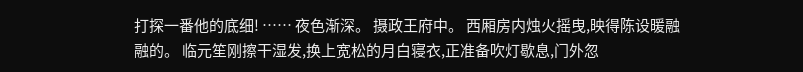打探一番他的底细! …… 夜色渐深。 摄政王府中。 西厢房内烛火摇曳,映得陈设暖融融的。 临元笙刚擦干湿发,换上宽松的月白寝衣,正准备吹灯歇息,门外忽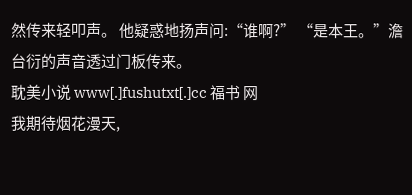然传来轻叩声。 他疑惑地扬声问:“谁啊?” “是本王。”澹台衍的声音透过门板传来。
耽美小说 www[.]fushutxt[.]cc 福书 网
我期待烟花漫天,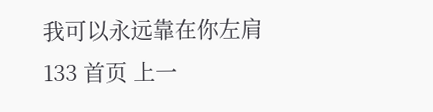我可以永远靠在你左肩
133 首页 上一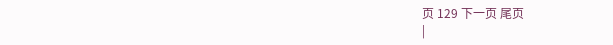页 129 下一页 尾页
|